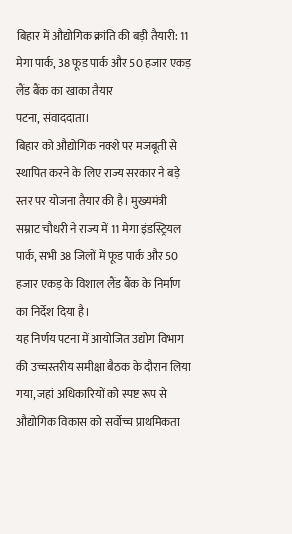बिहार में औद्योगिक क्रांति की बड़ी तैयारी: 11 मेगा पार्क, 38 फूड पार्क और 50 हजार एकड़ लैंड बैंक का खाका तैयार
पटना, संवाददाता।
बिहार को औद्योगिक नक्शे पर मजबूती से स्थापित करने के लिए राज्य सरकार ने बड़े स्तर पर योजना तैयार की है। मुख्यमंत्री सम्राट चौधरी ने राज्य में 11 मेगा इंडस्ट्रियल पार्क, सभी 38 जिलों में फूड पार्क और 50 हजार एकड़ के विशाल लैंड बैंक के निर्माण का निर्देश दिया है।
यह निर्णय पटना में आयोजित उद्योग विभाग की उच्चस्तरीय समीक्षा बैठक के दौरान लिया गया, जहां अधिकारियों को स्पष्ट रूप से औद्योगिक विकास को सर्वोच्च प्राथमिकता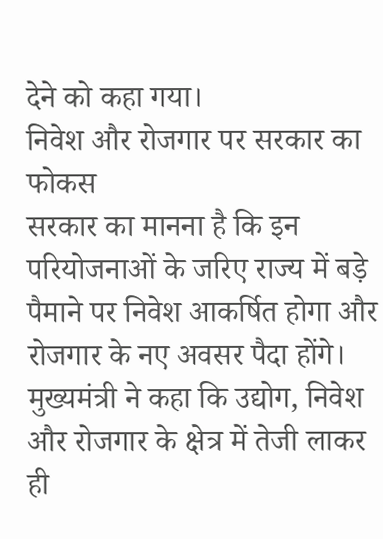देने को कहा गया।
निवेश और रोजगार पर सरकार का फोकस
सरकार का मानना है कि इन परियोजनाओं के जरिए राज्य में बड़े पैमाने पर निवेश आकर्षित होगा और रोजगार के नए अवसर पैदा होंगे। मुख्यमंत्री ने कहा कि उद्योग, निवेश और रोजगार के क्षेत्र में तेजी लाकर ही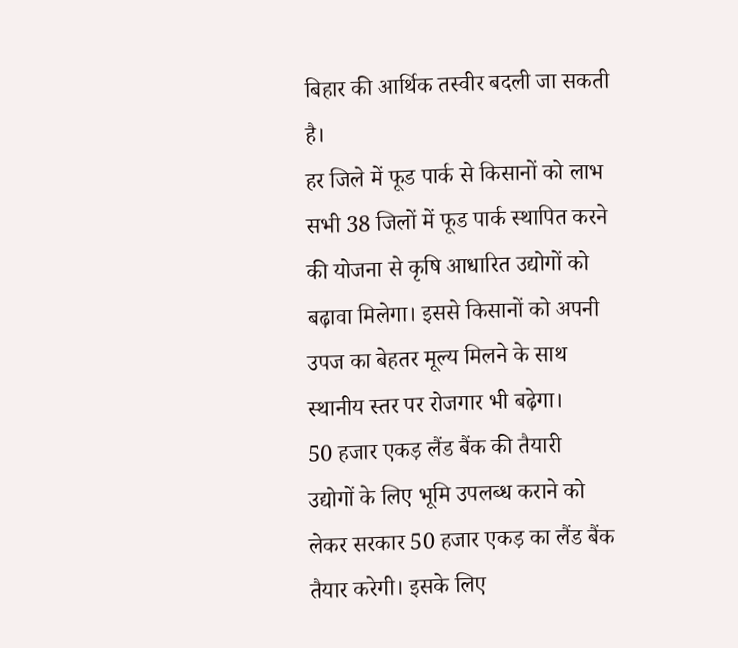बिहार की आर्थिक तस्वीर बदली जा सकती है।
हर जिले में फूड पार्क से किसानों को लाभ
सभी 38 जिलों में फूड पार्क स्थापित करने की योजना से कृषि आधारित उद्योगों को बढ़ावा मिलेगा। इससे किसानों को अपनी उपज का बेहतर मूल्य मिलने के साथ स्थानीय स्तर पर रोजगार भी बढ़ेगा।
50 हजार एकड़ लैंड बैंक की तैयारी
उद्योगों के लिए भूमि उपलब्ध कराने को लेकर सरकार 50 हजार एकड़ का लैंड बैंक तैयार करेगी। इसके लिए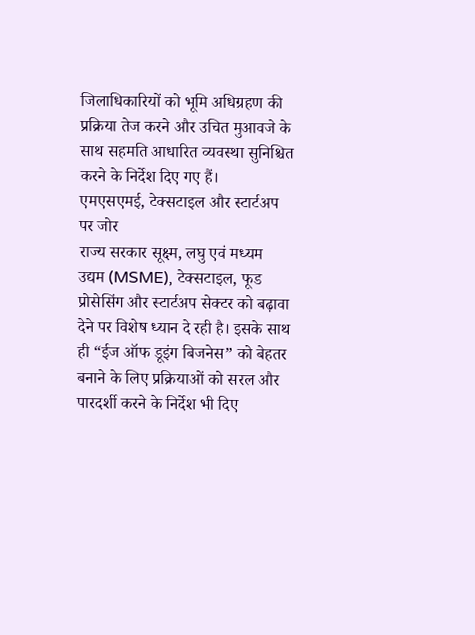जिलाधिकारियों को भूमि अधिग्रहण की प्रक्रिया तेज करने और उचित मुआवजे के साथ सहमति आधारित व्यवस्था सुनिश्चित करने के निर्देश दिए गए हैं।
एमएसएमई, टेक्सटाइल और स्टार्टअप पर जोर
राज्य सरकार सूक्ष्म, लघु एवं मध्यम उद्यम (MSME), टेक्सटाइल, फूड प्रोसेसिंग और स्टार्टअप सेक्टर को बढ़ावा देने पर विशेष ध्यान दे रही है। इसके साथ ही “ईज ऑफ डूइंग बिजनेस” को बेहतर बनाने के लिए प्रक्रियाओं को सरल और पारदर्शी करने के निर्देश भी दिए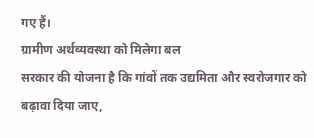गए हैं।
ग्रामीण अर्थव्यवस्था को मिलेगा बल
सरकार की योजना है कि गांवों तक उद्यमिता और स्वरोजगार को बढ़ावा दिया जाए,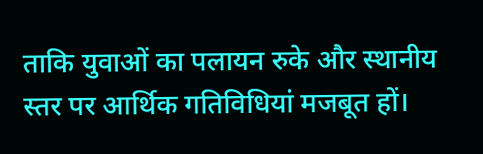ताकि युवाओं का पलायन रुके और स्थानीय स्तर पर आर्थिक गतिविधियां मजबूत हों।